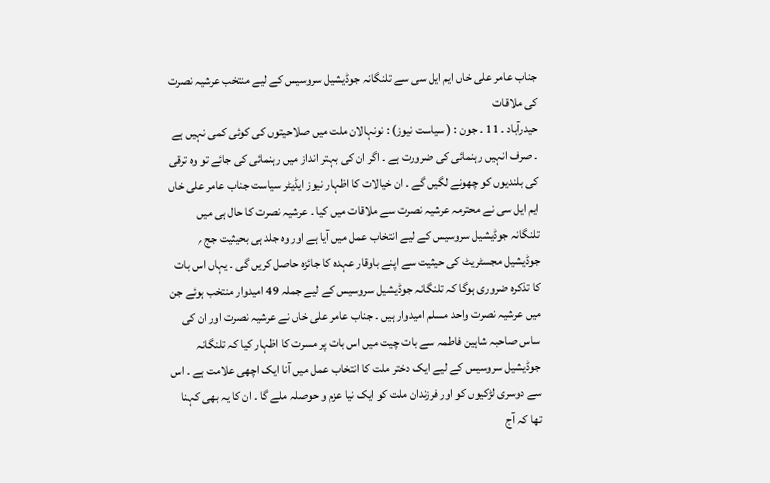جناب عامر علی خاں ایم ایل سی سے تلنگانہ جوڈیشیل سروسیس کے لیے منتخب عرشیہ نصرت کی ملاقات
حیدرآباد ۔ 11 ۔ جون : ( سیاست نیوز) : نونہالان ملت میں صلاحیتوں کی کوئی کمی نہیں ہے ۔ صرف انہیں رہنمائی کی ضرورت ہے ۔ اگر ان کی بہتر انداز میں رہنمائی کی جائے تو وہ ترقی کی بلندیوں کو چھونے لگیں گے ۔ ان خیالات کا اظہار نیوز ایڈیٹر سیاست جناب عامر علی خاں ایم ایل سی نے محترمہ عرشیہ نصرت سے ملاقات میں کیا ۔ عرشیہ نصرت کا حال ہی میں تلنگانہ جوڈیشیل سروسیس کے لیے انتخاب عمل میں آیا ہے اور وہ جلد ہی بحیثیت جج ؍ جوڈیشیل مجسٹریٹ کی حیثیت سے اپنے باوقار عہدہ کا جائزہ حاصل کریں گی ۔ یہاں اس بات کا تذکرہ ضروری ہوگا کہ تلنگانہ جوڈیشیل سروسیس کے لیے جملہ 49 امیدوار منتخب ہوئے جن میں عرشیہ نصرت واحد مسلم امیدوار ہیں ۔ جناب عامر علی خاں نے عرشیہ نصرت اور ان کی ساس صاحبہ شاہین فاطمہ سے بات چیت میں اس بات پر مسرت کا اظہار کیا کہ تلنگانہ جوڈیشیل سروسیس کے لیے ایک دختر ملت کا انتخاب عمل میں آنا ایک اچھی علامت ہے ۔ اس سے دوسری لڑکیوں کو اور فرزندان ملت کو ایک نیا عزم و حوصلہ ملے گا ۔ ان کا یہ بھی کہنا تھا کہ آج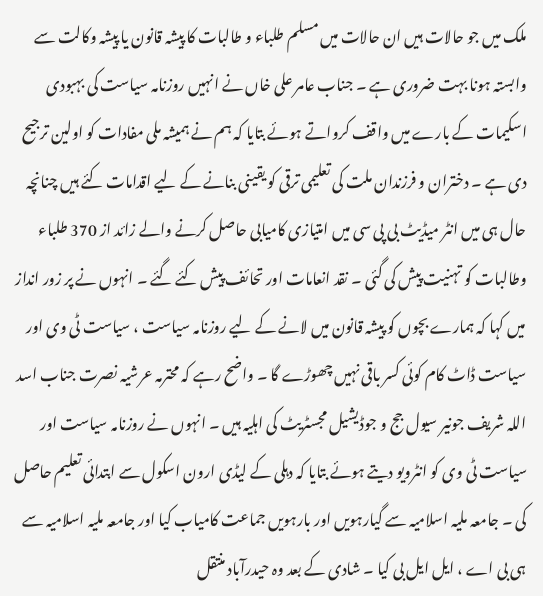ملک میں جو حالات ہیں ان حالات میں مسلم طلباء و طالبات کا پیشہ قانون یا پیشہ وکالت سے وابستہ ہونا بہت ضروری ہے ۔ جناب عامر علی خاں نے انہیں روزنامہ سیاست کی بہبودی اسکیمات کے بارے میں واقف کرواتے ہوئے بتایا کہ ہم نے ہمیشہ ملی مفادات کو اولین ترجیح دی ہے ۔ دختران و فرزندان ملت کی تعلیمی ترقی کو یقینی بنانے کے لیے اقدامات کئے ہیں چنانچہ حال ہی میں انٹر میڈیٹ بی پی سی میں امتیازی کامیابی حاصل کرنے والے زائد از 370 طلباء وطالبات کو تہنیت پیش کی گئی ۔ نقد انعامات اور تحائف پیش کئے گئے ۔ انہوں نے پر زور انداز میں کہا کہ ہمارے بچوں کو پیشہ قانون میں لانے کے لیے روزنامہ سیاست ، سیاست ٹی وی اور سیاست ڈاٹ کام کوئی کسر باقی نہیں چھوڑے گا ۔ واضح رہے کہ محترمہ عرشیہ نصرت جناب اسد اللہ شریف جونیر سیول جج و جوڈیشیل مجسٹریٹ کی اہلیہ ہیں ۔ انہوں نے روزنامہ سیاست اور سیاست ٹی وی کو انٹرویو دیتے ہوئے بتایا کہ دہلی کے لیڈی ارون اسکول سے ابتدائی تعلیم حاصل کی ۔ جامعہ ملیہ اسلامیہ سے گیارہویں اور بارہویں جماعت کامیاب کیا اور جامعہ ملیہ اسلامیہ سے ہی بی اے ، ایل ایل بی کیا ۔ شادی کے بعد وہ حیدرآباد منتقل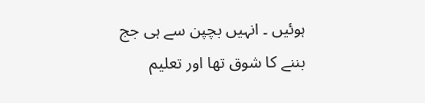ہوئیں ۔ انہیں بچپن سے ہی جج بننے کا شوق تھا اور تعلیم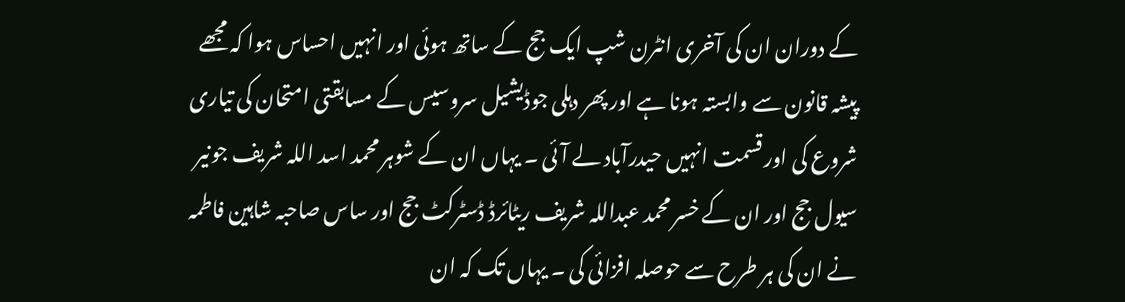کے دوران ان کی آخری انٹرن شپ ایک جج کے ساتھ ہوئی اور انہیں احساس ہوا کہ مجھے پیشہ قانون سے وابستہ ہونا ہے اور پھر دہلی جوڈیشیل سروسیس کے مسابقتی امتحان کی تیاری شروع کی اور قسمت انہیں حیدرآباد لے آئی ۔ یہاں ان کے شوہر محمد اسد اللہ شریف جونیر سیول جج اور ان کے خسر محمد عبداللہ شریف ریٹائرڈ ڈسٹرکٹ جج اور ساس صاحبہ شاہین فاطمہ نے ان کی ہر طرح سے حوصلہ افزائی کی ۔ یہاں تک کہ ان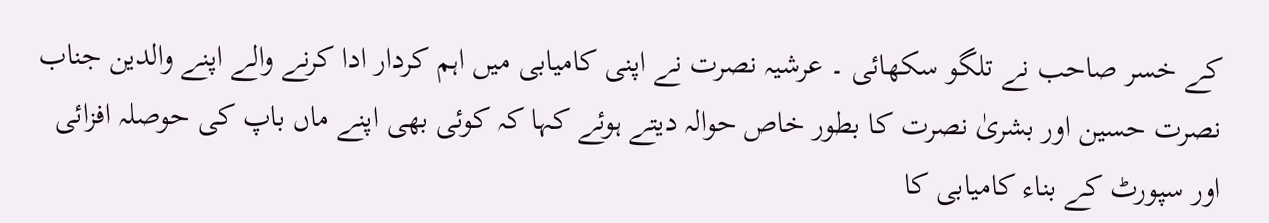کے خسر صاحب نے تلگو سکھائی ۔ عرشیہ نصرت نے اپنی کامیابی میں اہم کردار ادا کرنے والے اپنے والدین جناب نصرت حسین اور بشریٰ نصرت کا بطور خاص حوالہ دیتے ہوئے کہا کہ کوئی بھی اپنے ماں باپ کی حوصلہ افزائی اور سپورٹ کے بناء کامیابی کا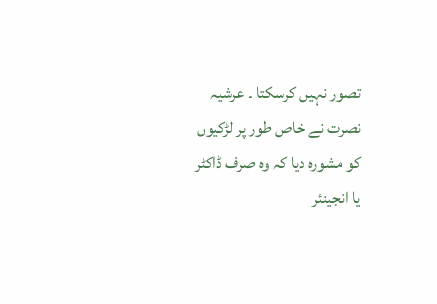تصور نہیں کرسکتا ۔ عرشیہ نصرت نے خاص طور پر لڑکیوں کو مشورہ دیا کہ وہ صرف ڈاکٹر یا انجینئر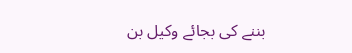بننے کی بجائے وکیل بن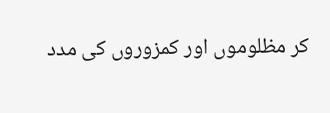کر مظلوموں اور کمزوروں کی مدد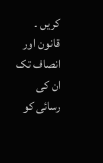کریں ۔ قانون اور انصاف تک ان کی رسائی کو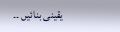یقینی بنائیں ۔۔